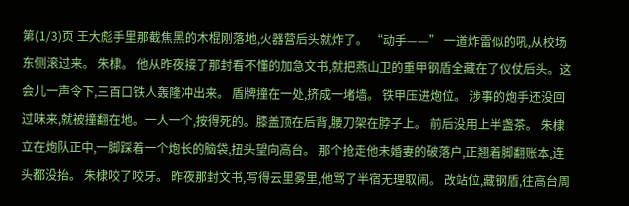第(1/3)页 王大彪手里那截焦黑的木棍刚落地,火器营后头就炸了。 “动手——” 一道炸雷似的吼,从校场东侧滚过来。 朱棣。 他从昨夜接了那封看不懂的加急文书,就把燕山卫的重甲钢盾全藏在了仪仗后头。这会儿一声令下,三百口铁人轰隆冲出来。 盾牌撞在一处,挤成一堵墙。 铁甲压进炮位。 涉事的炮手还没回过味来,就被撞翻在地。一人一个,按得死的。膝盖顶在后背,腰刀架在脖子上。 前后没用上半盏茶。 朱棣立在炮队正中,一脚踩着一个炮长的脑袋,扭头望向高台。 那个抢走他未婚妻的破落户,正翘着脚翻账本,连头都没抬。 朱棣咬了咬牙。 昨夜那封文书,写得云里雾里,他骂了半宿无理取闹。 改站位,藏钢盾,往高台周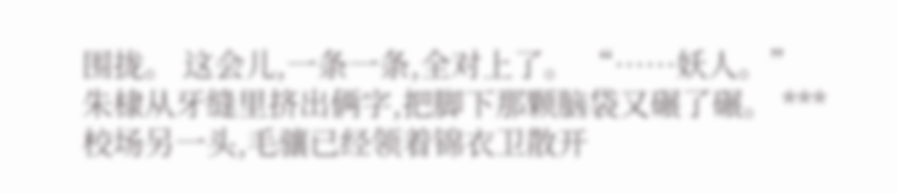围拢。 这会儿,一条一条,全对上了。 “……妖人。” 朱棣从牙缝里挤出俩字,把脚下那颗脑袋又碾了碾。 *** 校场另一头,毛骧已经领着锦衣卫散开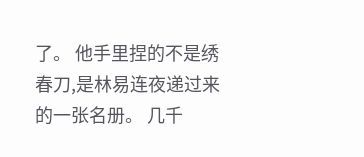了。 他手里捏的不是绣春刀,是林易连夜递过来的一张名册。 几千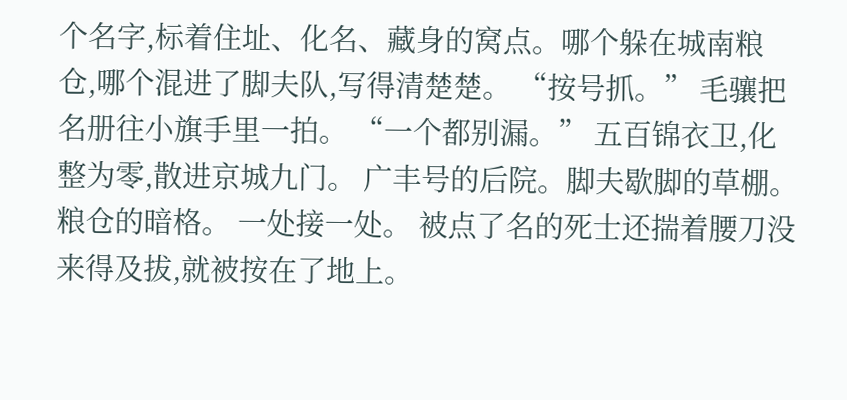个名字,标着住址、化名、藏身的窝点。哪个躲在城南粮仓,哪个混进了脚夫队,写得清楚楚。 “按号抓。” 毛骧把名册往小旗手里一拍。 “一个都别漏。” 五百锦衣卫,化整为零,散进京城九门。 广丰号的后院。脚夫歇脚的草棚。粮仓的暗格。 一处接一处。 被点了名的死士还揣着腰刀没来得及拔,就被按在了地上。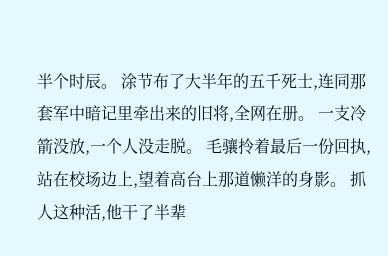半个时辰。 涂节布了大半年的五千死士,连同那套军中暗记里牵出来的旧将,全网在册。 一支冷箭没放,一个人没走脱。 毛骧拎着最后一份回执,站在校场边上,望着高台上那道懒洋的身影。 抓人这种活,他干了半辈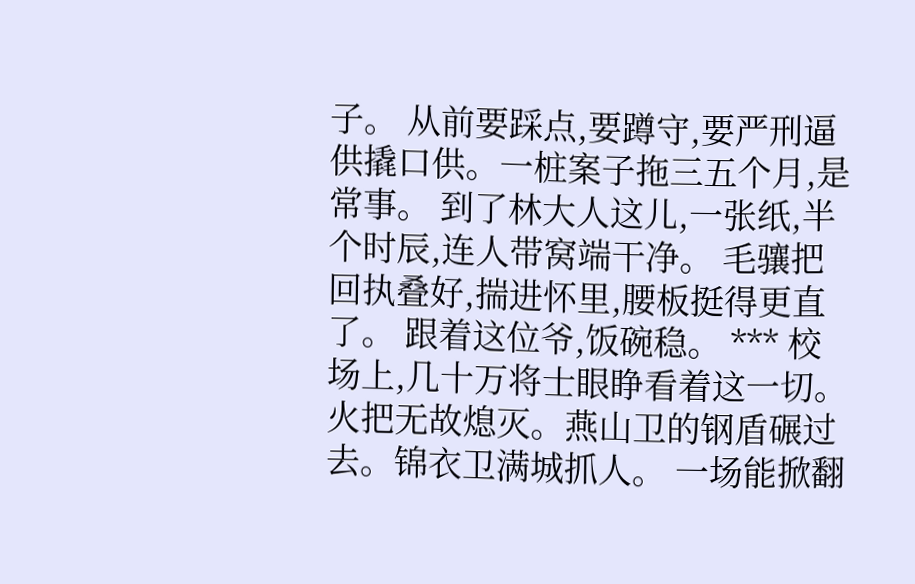子。 从前要踩点,要蹲守,要严刑逼供撬口供。一桩案子拖三五个月,是常事。 到了林大人这儿,一张纸,半个时辰,连人带窝端干净。 毛骧把回执叠好,揣进怀里,腰板挺得更直了。 跟着这位爷,饭碗稳。 *** 校场上,几十万将士眼睁看着这一切。 火把无故熄灭。燕山卫的钢盾碾过去。锦衣卫满城抓人。 一场能掀翻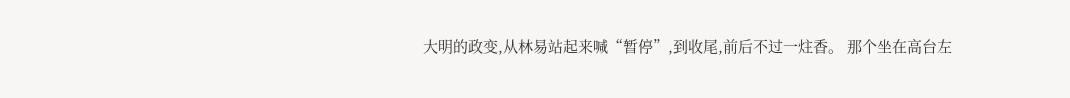大明的政变,从林易站起来喊“暂停”,到收尾,前后不过一炷香。 那个坐在高台左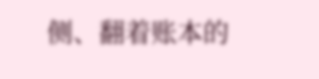侧、翻着账本的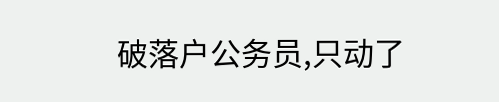破落户公务员,只动了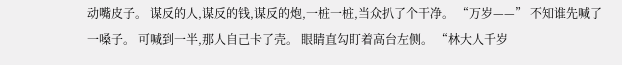动嘴皮子。 谋反的人,谋反的钱,谋反的炮,一桩一桩,当众扒了个干净。 “万岁——” 不知谁先喊了一嗓子。 可喊到一半,那人自己卡了壳。 眼睛直勾盯着高台左侧。 “林大人千岁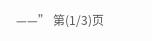——” 第(1/3)页